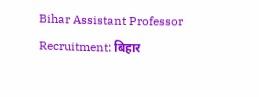Bihar Assistant Professor Recruitment: बिहार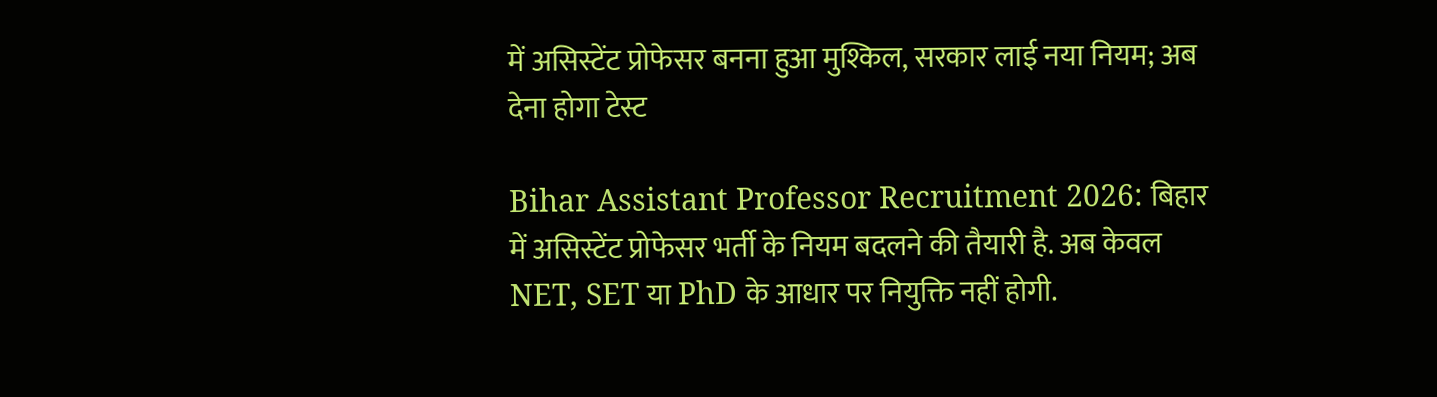में असिस्टेंट प्रोफेसर बनना हुआ मुश्किल, सरकार लाई नया नियम; अब देना होगा टेस्ट

Bihar Assistant Professor Recruitment 2026: बिहार में असिस्टेंट प्रोफेसर भर्ती के नियम बदलने की तैयारी है. अब केवल NET, SET या PhD के आधार पर नियुक्ति नहीं होगी.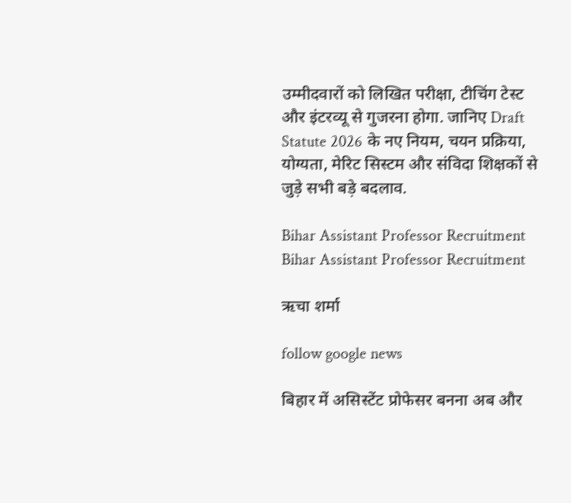उम्मीदवारों को लिखित परीक्षा, टीचिंग टेस्ट और इंटरव्यू से गुजरना होगा. जानिए Draft Statute 2026 के नए नियम, चयन प्रक्रिया, योग्यता, मेरिट सिस्टम और संविदा शिक्षकों से जुड़े सभी बड़े बदलाव.

Bihar Assistant Professor Recruitment
Bihar Assistant Professor Recruitment

ऋचा शर्मा

follow google news

बिहार में असिस्टेंट प्रोफेसर बनना अब और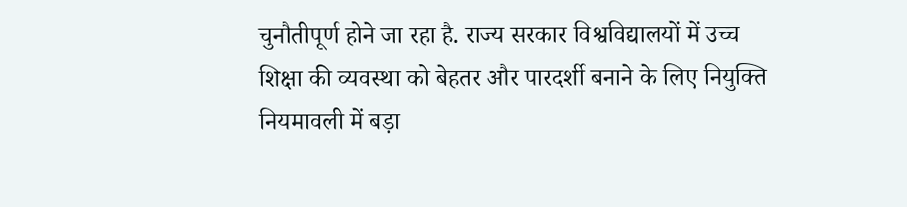चुनौतीपूर्ण होने जा रहा है. राज्य सरकार विश्वविद्यालयों में उच्च शिक्षा की व्यवस्था को बेहतर और पारदर्शी बनाने के लिए नियुक्ति नियमावली में बड़ा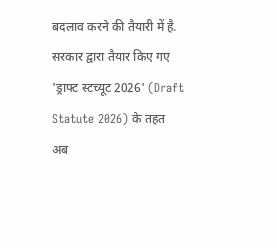बदलाव करने की तैयारी में है. सरकार द्वारा तैयार किए गए 'ड्राफ्ट स्टच्यूट 2026' (Draft Statute 2026) के तहत अब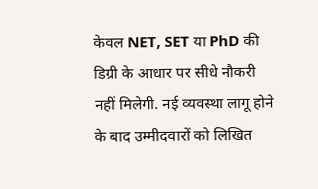केवल NET, SET या PhD की डिग्री के आधार पर सीधे नौकरी नहीं मिलेगी. नई व्यवस्था लागू होने के बाद उम्मीदवारों को लिखित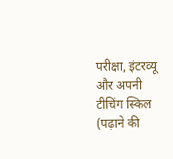परीक्षा, इंटरव्यू और अपनी टीचिंग स्किल (पढ़ाने की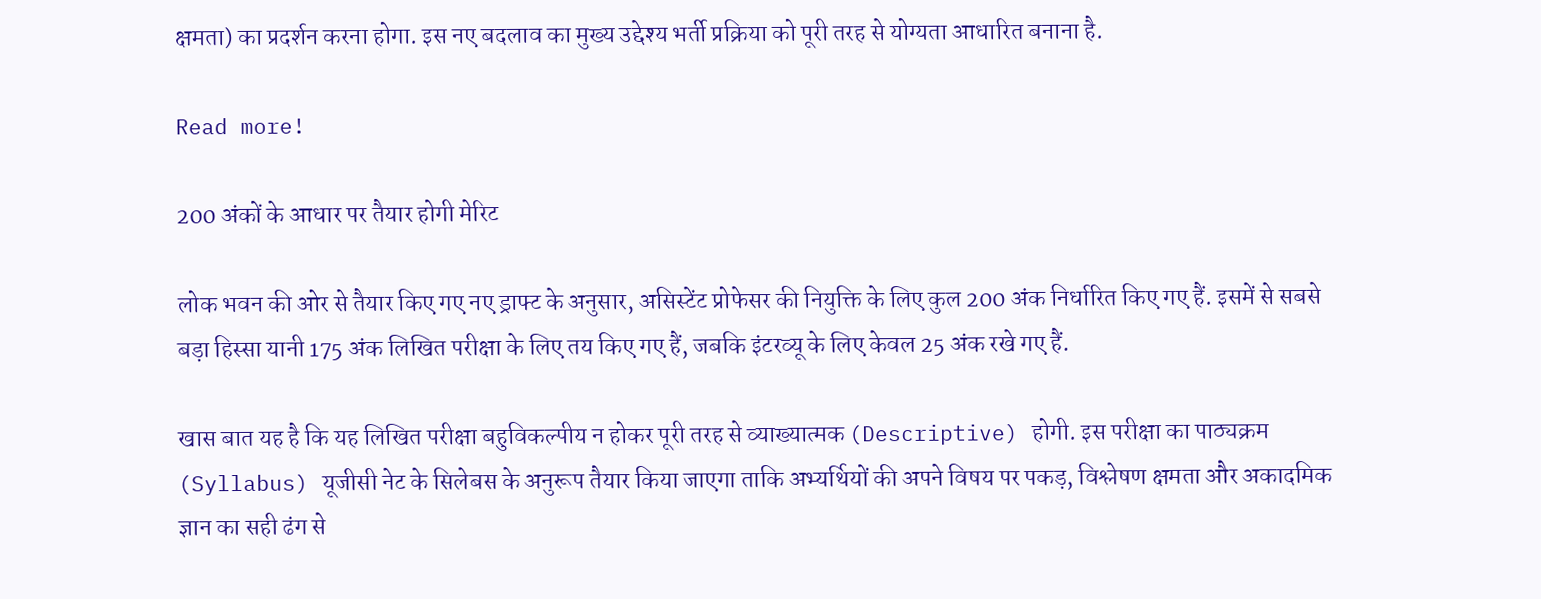क्षमता) का प्रदर्शन करना होगा. इस नए बदलाव का मुख्य उद्देश्य भर्ती प्रक्रिया को पूरी तरह से योग्यता आधारित बनाना है.

Read more!

200 अंकों के आधार पर तैयार होगी मेरिट

लोक भवन की ओर से तैयार किए गए नए ड्राफ्ट के अनुसार, असिस्टेंट प्रोफेसर की नियुक्ति के लिए कुल 200 अंक निर्धारित किए गए हैं. इसमें से सबसे बड़ा हिस्सा यानी 175 अंक लिखित परीक्षा के लिए तय किए गए हैं, जबकि इंटरव्यू के लिए केवल 25 अंक रखे गए हैं.

खास बात यह है कि यह लिखित परीक्षा बहुविकल्पीय न होकर पूरी तरह से व्याख्यात्मक (Descriptive) होगी. इस परीक्षा का पाठ्यक्रम (Syllabus) यूजीसी नेट के सिलेबस के अनुरूप तैयार किया जाएगा ताकि अभ्यर्थियों की अपने विषय पर पकड़, विश्लेषण क्षमता और अकादमिक ज्ञान का सही ढंग से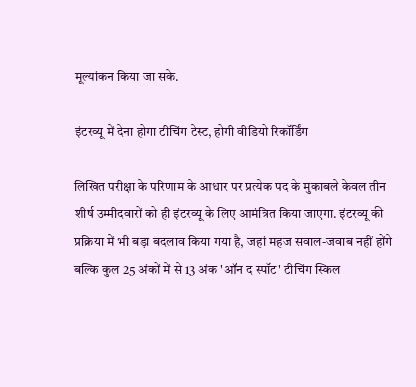मूल्यांकन किया जा सके.

इंटरव्यू में देना होगा टीचिंग टेस्ट, होगी वीडियो रिकॉर्डिंग

लिखित परीक्षा के परिणाम के आधार पर प्रत्येक पद के मुकाबले केवल तीन शीर्ष उम्मीदवारों को ही इंटरव्यू के लिए आमंत्रित किया जाएगा. इंटरव्यू की प्रक्रिया में भी बड़ा बदलाव किया गया है, जहां महज सवाल-जवाब नहीं होंगे बल्कि कुल 25 अंकों में से 13 अंक 'ऑन द स्पॉट' टीचिंग स्किल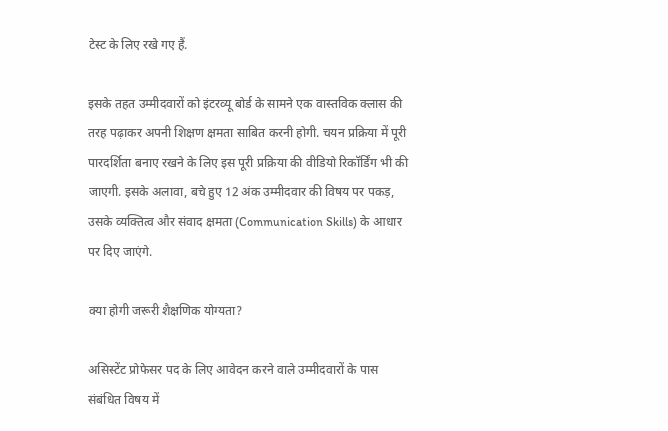टेस्ट के लिए रखे गए हैं.

इसके तहत उम्मीदवारों को इंटरव्यू बोर्ड के सामने एक वास्तविक क्लास की तरह पढ़ाकर अपनी शिक्षण क्षमता साबित करनी होगी. चयन प्रक्रिया में पूरी पारदर्शिता बनाए रखने के लिए इस पूरी प्रक्रिया की वीडियो रिकॉर्डिंग भी की जाएगी. इसके अलावा, बचे हुए 12 अंक उम्मीदवार की विषय पर पकड़, उसके व्यक्तित्व और संवाद क्षमता (Communication Skills) के आधार पर दिए जाएंगे.

क्या होगी जरूरी शैक्षणिक योग्यता?

असिस्टेंट प्रोफेसर पद के लिए आवेदन करने वाले उम्मीदवारों के पास संबंधित विषय में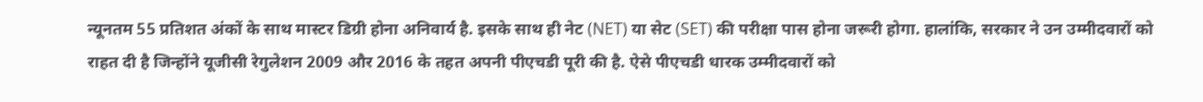न्यूनतम 55 प्रतिशत अंकों के साथ मास्टर डिग्री होना अनिवार्य है. इसके साथ ही नेट (NET) या सेट (SET) की परीक्षा पास होना जरूरी होगा. हालांकि, सरकार ने उन उम्मीदवारों को राहत दी है जिन्होंने यूजीसी रेगुलेशन 2009 और 2016 के तहत अपनी पीएचडी पूरी की है. ऐसे पीएचडी धारक उम्मीदवारों को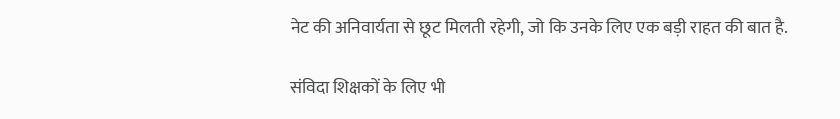नेट की अनिवार्यता से छूट मिलती रहेगी, जो कि उनके लिए एक बड़ी राहत की बात है.

संविदा शिक्षकों के लिए भी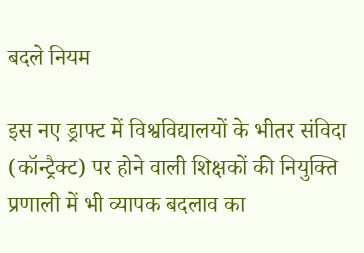बदले नियम

इस नए ड्राफ्ट में विश्वविद्यालयों के भीतर संविदा (कॉन्ट्रैक्ट) पर होने वाली शिक्षकों की नियुक्ति प्रणाली में भी व्यापक बदलाव का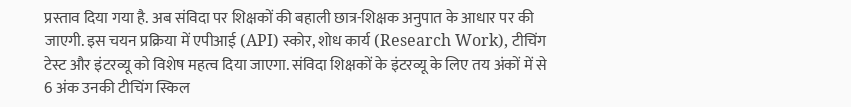प्रस्ताव दिया गया है. अब संविदा पर शिक्षकों की बहाली छात्र-शिक्षक अनुपात के आधार पर की जाएगी. इस चयन प्रक्रिया में एपीआई (API) स्कोर, शोध कार्य (Research Work), टीचिंग टेस्ट और इंटरव्यू को विशेष महत्व दिया जाएगा. संविदा शिक्षकों के इंटरव्यू के लिए तय अंकों में से 6 अंक उनकी टीचिंग स्किल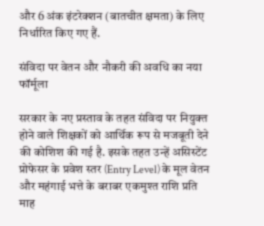और 6 अंक इंटरेक्शन (बातचीत क्षमता) के लिए निर्धारित किए गए हैं.

संविदा पर वेतन और नौकरी की अवधि का नया फॉर्मूला

सरकार के नए प्रस्ताव के तहत संविदा पर नियुक्त होने वाले शिक्षकों को आर्थिक रूप से मजबूती देने की कोशिश की गई है. इसके तहत उन्हें असिस्टेंट प्रोफेसर के प्रवेश स्तर (Entry Level) के मूल वेतन और महंगाई भत्ते के बराबर एकमुश्त राशि प्रति माह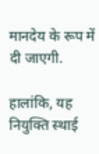मानदेय के रूप में दी जाएगी.

हालांकि, यह नियुक्ति स्थाई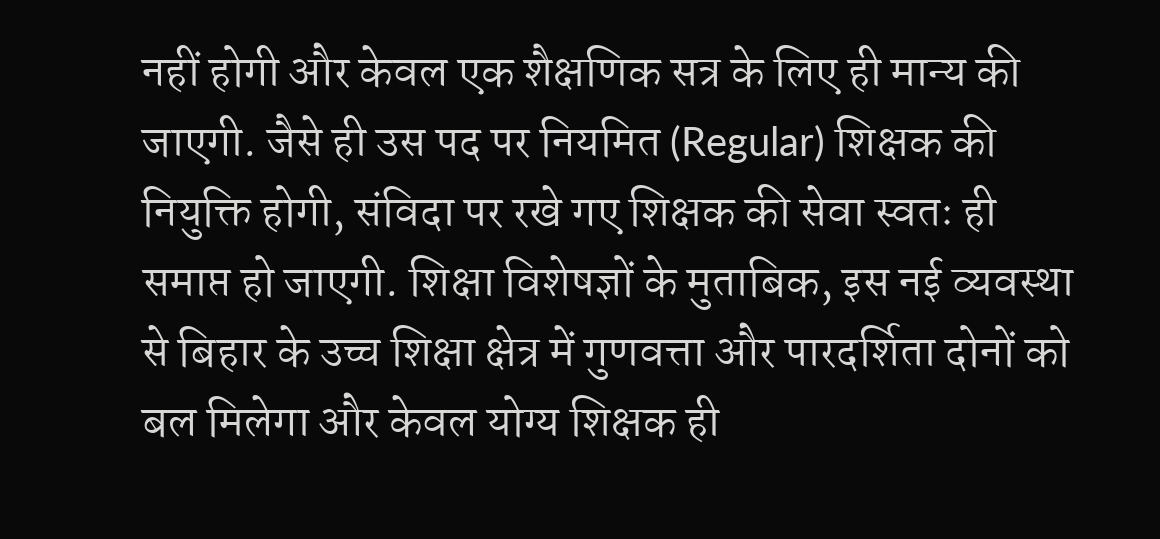नहीं होगी और केवल एक शैक्षणिक सत्र के लिए ही मान्य की जाएगी. जैसे ही उस पद पर नियमित (Regular) शिक्षक की नियुक्ति होगी, संविदा पर रखे गए शिक्षक की सेवा स्वतः ही समाप्त हो जाएगी. शिक्षा विशेषज्ञों के मुताबिक, इस नई व्यवस्था से बिहार के उच्च शिक्षा क्षेत्र में गुणवत्ता और पारदर्शिता दोनों को बल मिलेगा और केवल योग्य शिक्षक ही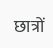छात्रों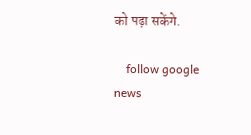को पढ़ा सकेंगे.

    follow google news